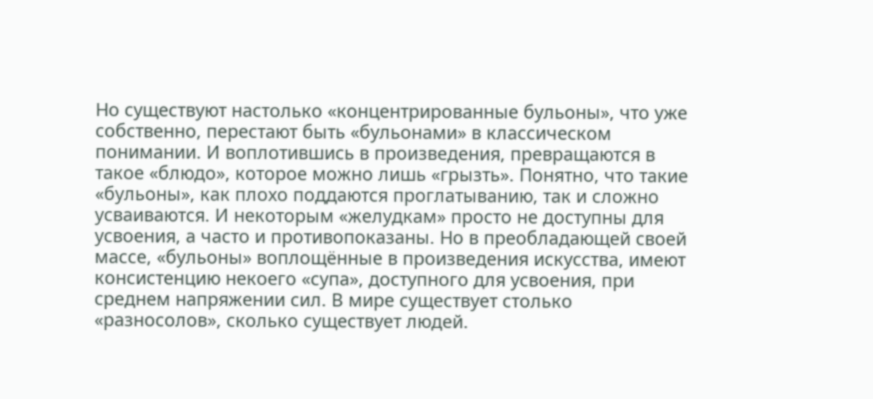Но существуют настолько «концентрированные бульоны», что уже собственно, перестают быть «бульонами» в классическом понимании. И воплотившись в произведения, превращаются в такое «блюдо», которое можно лишь «грызть». Понятно, что такие «бульоны», как плохо поддаются проглатыванию, так и сложно усваиваются. И некоторым «желудкам» просто не доступны для усвоения, а часто и противопоказаны. Но в преобладающей своей массе, «бульоны» воплощённые в произведения искусства, имеют консистенцию некоего «супа», доступного для усвоения, при среднем напряжении сил. В мире существует столько «разносолов», сколько существует людей.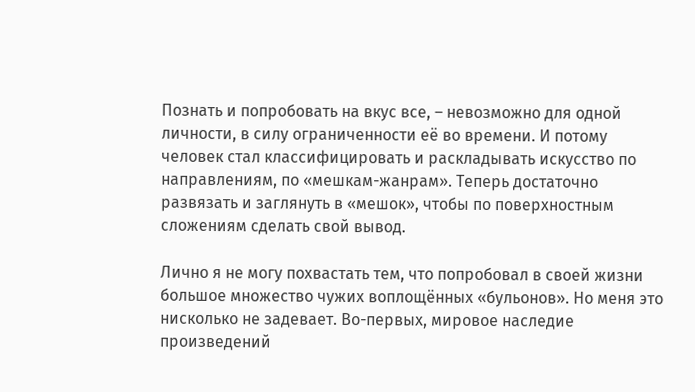Познать и попробовать на вкус все, – невозможно для одной личности, в силу ограниченности её во времени. И потому человек стал классифицировать и раскладывать искусство по направлениям, по «мешкам-жанрам». Теперь достаточно развязать и заглянуть в «мешок», чтобы по поверхностным сложениям сделать свой вывод.

Лично я не могу похвастать тем, что попробовал в своей жизни большое множество чужих воплощённых «бульонов». Но меня это нисколько не задевает. Во-первых, мировое наследие произведений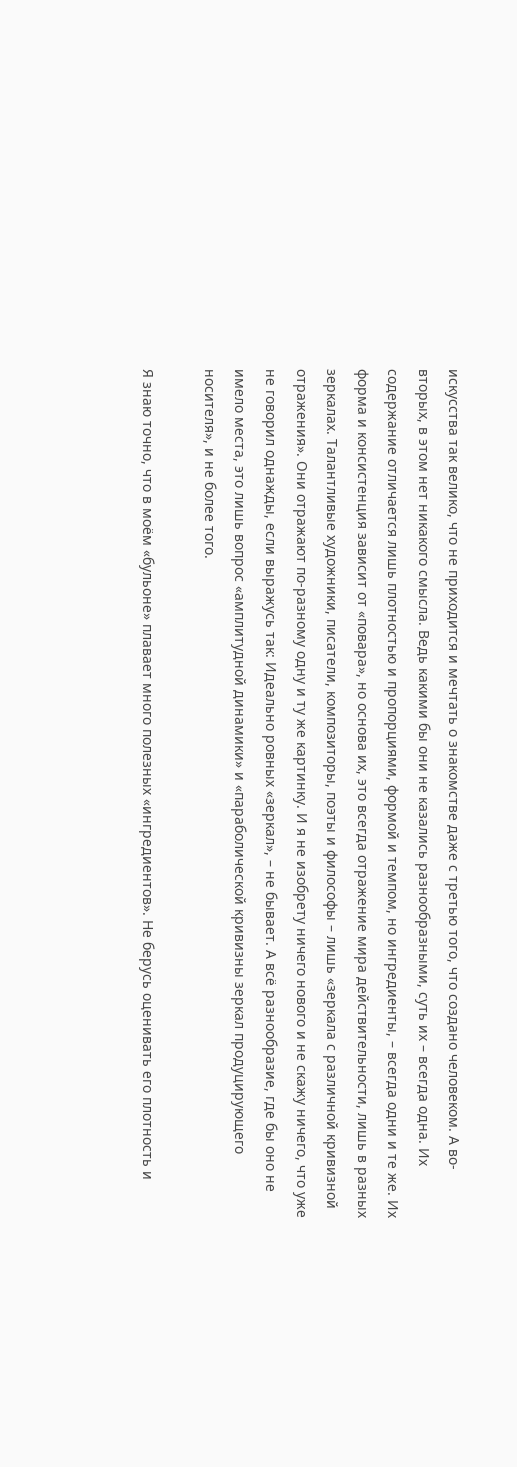искусства так велико, что не приходится и мечтать о знакомстве даже с третью того, что создано человеком. А во-вторых, в этом нет никакого смысла. Ведь какими бы они не казались разнообразными, суть их – всегда одна. Их содержание отличается лишь плотностью и пропорциями, формой и темпом, но ингредиенты, – всегда одни и те же. Их форма и консистенция зависит от «повара», но основа их, это всегда отражение мира действительности, лишь в разных зеркалах. Талантливые художники, писатели, композиторы, поэты и философы – лишь «зеркала с различной кривизной отражения». Они отражают по-разному одну и ту же картинку. И я не изобрету ничего нового и не скажу ничего, что уже не говорил однажды, если выражусь так: Идеально ровных «зеркал», – не бывает. А всё разнообразие, где бы оно не имело места, это лишь вопрос «амплитудной динамики» и «параболической кривизны зеркал продуцирующего носителя», и не более того.

Я знаю точно, что в моём «бульоне» плавает много полезных «ингредиентов». Не берусь оценивать его плотность и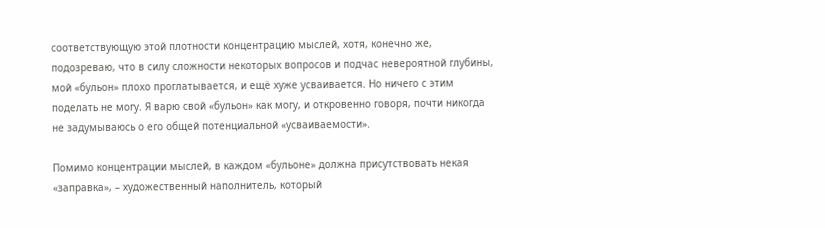соответствующую этой плотности концентрацию мыслей, хотя, конечно же, подозреваю, что в силу сложности некоторых вопросов и подчас невероятной глубины, мой «бульон» плохо проглатывается, и ещё хуже усваивается. Но ничего с этим поделать не могу. Я варю свой «бульон» как могу, и откровенно говоря, почти никогда не задумываюсь о его общей потенциальной «усваиваемости».

Помимо концентрации мыслей, в каждом «бульоне» должна присутствовать некая «заправка», – художественный наполнитель, который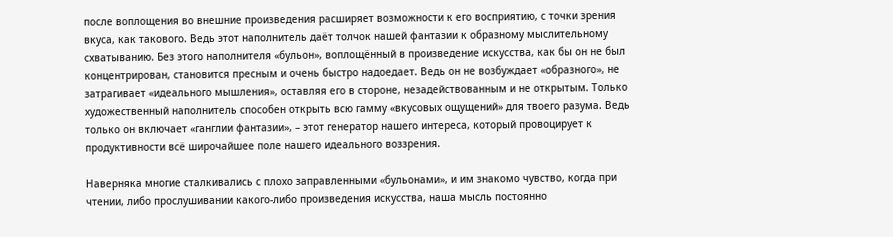после воплощения во внешние произведения расширяет возможности к его восприятию, с точки зрения вкуса, как такового. Ведь этот наполнитель даёт толчок нашей фантазии к образному мыслительному схватыванию. Без этого наполнителя «бульон», воплощённый в произведение искусства, как бы он не был концентрирован, становится пресным и очень быстро надоедает. Ведь он не возбуждает «образного», не затрагивает «идеального мышления», оставляя его в стороне, незадействованным и не открытым. Только художественный наполнитель способен открыть всю гамму «вкусовых ощущений» для твоего разума. Ведь только он включает «ганглии фантазии», – этот генератор нашего интереса, который провоцирует к продуктивности всё широчайшее поле нашего идеального воззрения.

Наверняка многие сталкивались с плохо заправленными «бульонами», и им знакомо чувство, когда при чтении, либо прослушивании какого-либо произведения искусства, наша мысль постоянно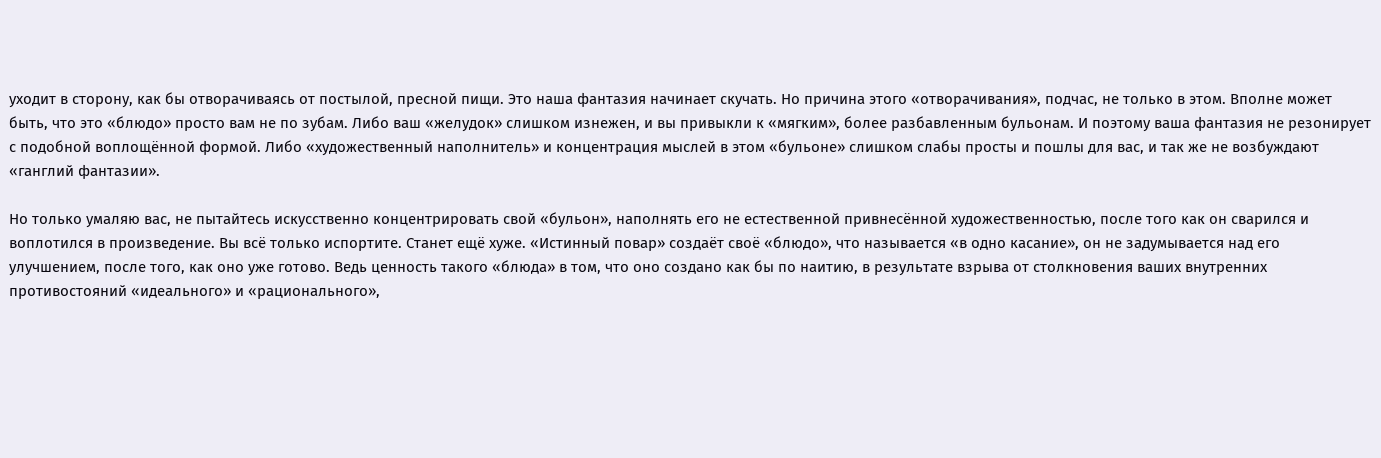уходит в сторону, как бы отворачиваясь от постылой, пресной пищи. Это наша фантазия начинает скучать. Но причина этого «отворачивания», подчас, не только в этом. Вполне может быть, что это «блюдо» просто вам не по зубам. Либо ваш «желудок» слишком изнежен, и вы привыкли к «мягким», более разбавленным бульонам. И поэтому ваша фантазия не резонирует с подобной воплощённой формой. Либо «художественный наполнитель» и концентрация мыслей в этом «бульоне» слишком слабы просты и пошлы для вас, и так же не возбуждают «ганглий фантазии».

Но только умаляю вас, не пытайтесь искусственно концентрировать свой «бульон», наполнять его не естественной привнесённой художественностью, после того как он сварился и воплотился в произведение. Вы всё только испортите. Станет ещё хуже. «Истинный повар» создаёт своё «блюдо», что называется «в одно касание», он не задумывается над его улучшением, после того, как оно уже готово. Ведь ценность такого «блюда» в том, что оно создано как бы по наитию, в результате взрыва от столкновения ваших внутренних противостояний «идеального» и «рационального»,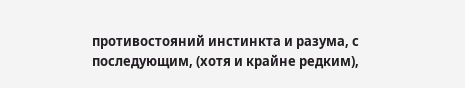противостояний инстинкта и разума, с последующим, (хотя и крайне редким),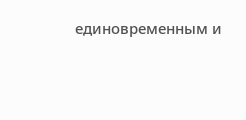единовременным и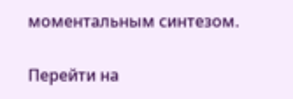моментальным синтезом.

Перейти на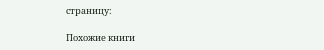страницу:

Похожие книги